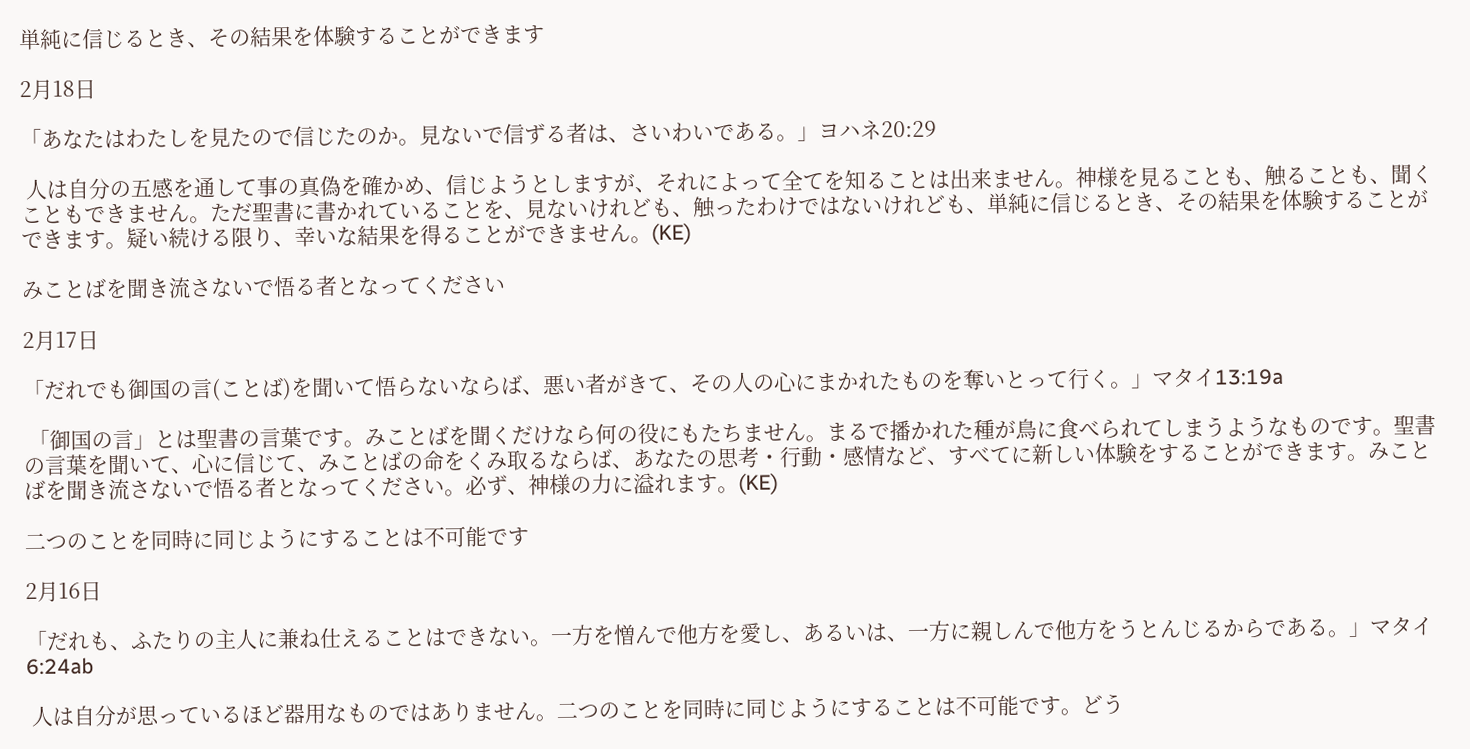単純に信じるとき、その結果を体験することができます

2月18日

「あなたはわたしを見たので信じたのか。見ないで信ずる者は、さいわいである。」ヨハネ20:29

 人は自分の五感を通して事の真偽を確かめ、信じようとしますが、それによって全てを知ることは出来ません。神様を見ることも、触ることも、聞くこともできません。ただ聖書に書かれていることを、見ないけれども、触ったわけではないけれども、単純に信じるとき、その結果を体験することができます。疑い続ける限り、幸いな結果を得ることができません。(KE)

みことばを聞き流さないで悟る者となってください

2月17日

「だれでも御国の言(ことば)を聞いて悟らないならば、悪い者がきて、その人の心にまかれたものを奪いとって行く。」マタイ13:19a

 「御国の言」とは聖書の言葉です。みことばを聞くだけなら何の役にもたちません。まるで播かれた種が鳥に食べられてしまうようなものです。聖書の言葉を聞いて、心に信じて、みことばの命をくみ取るならば、あなたの思考・行動・感情など、すべてに新しい体験をすることができます。みことばを聞き流さないで悟る者となってください。必ず、神様の力に溢れます。(KE)

二つのことを同時に同じようにすることは不可能です

2月16日

「だれも、ふたりの主人に兼ね仕えることはできない。一方を憎んで他方を愛し、あるいは、一方に親しんで他方をうとんじるからである。」マタイ6:24ab

 人は自分が思っているほど器用なものではありません。二つのことを同時に同じようにすることは不可能です。どう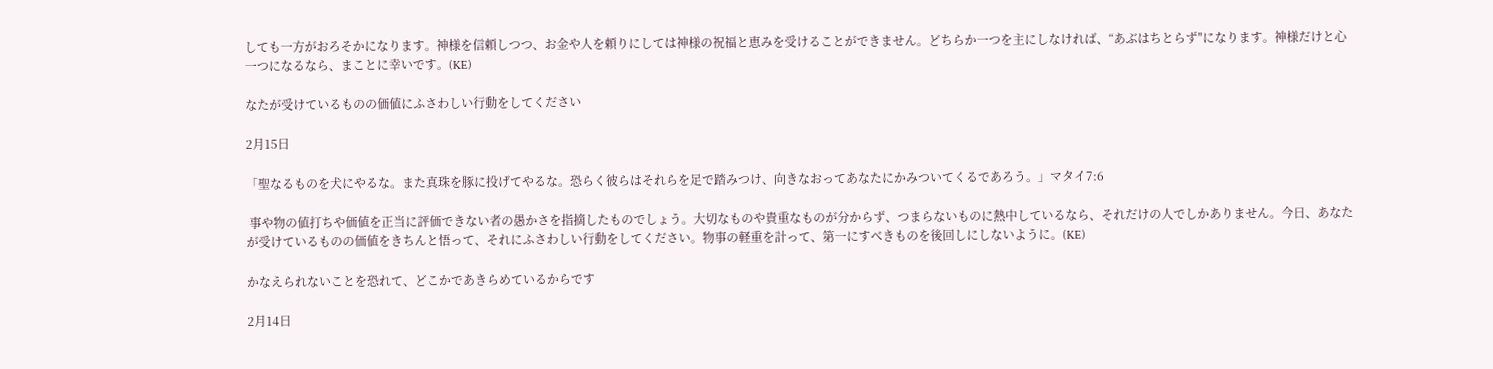しても一方がおろそかになります。神様を信頼しつつ、お金や人を頼りにしては神様の祝福と恵みを受けることができません。どちらか一つを主にしなければ、“あぶはちとらず″になります。神様だけと心一つになるなら、まことに幸いです。(KE)

なたが受けているものの価値にふさわしい行動をしてください

2月15日

「聖なるものを犬にやるな。また真珠を豚に投げてやるな。恐らく彼らはそれらを足で踏みつけ、向きなおってあなたにかみついてくるであろう。」マタイ7:6

 事や物の値打ちや価値を正当に評価できない者の愚かさを指摘したものでしょう。大切なものや貴重なものが分からず、つまらないものに熱中しているなら、それだけの人でしかありません。今日、あなたが受けているものの価値をきちんと悟って、それにふさわしい行動をしてください。物事の軽重を計って、第一にすべきものを後回しにしないように。(KE)

かなえられないことを恐れて、どこかであきらめているからです

2月14日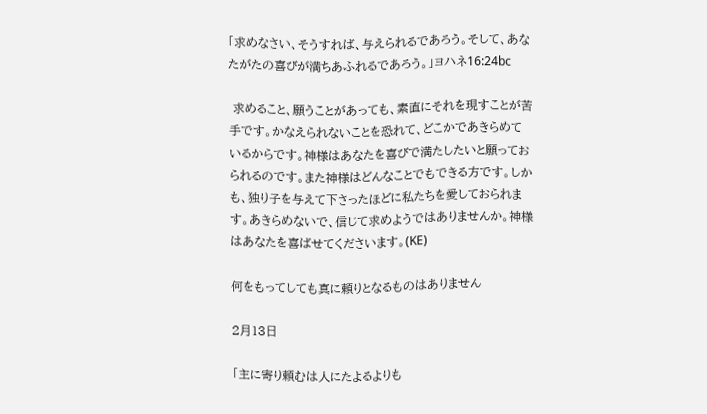「求めなさい、そうすれば、与えられるであろう。そして、あなたがたの喜びが満ちあふれるであろう。」ヨハネ16:24bc

 求めること、願うことがあっても、素直にそれを現すことが苦手です。かなえられないことを恐れて、どこかであきらめているからです。神様はあなたを喜びで満たしたいと願っておられるのです。また神様はどんなことでもできる方です。しかも、独り子を与えて下さったほどに私たちを愛しておられます。あきらめないで、信じて求めようではありませんか。神様はあなたを喜ばせてくださいます。(KE)

何をもってしても真に頼りとなるものはありません

2月13日

「主に寄り頼むは人にたよるよりも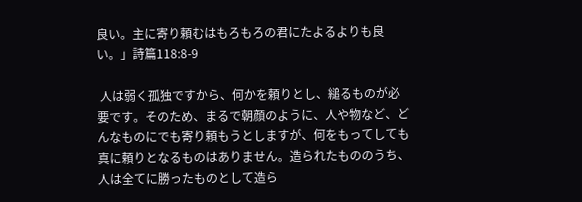良い。主に寄り頼むはもろもろの君にたよるよりも良い。」詩篇118:8-9

 人は弱く孤独ですから、何かを頼りとし、縋るものが必要です。そのため、まるで朝顔のように、人や物など、どんなものにでも寄り頼もうとしますが、何をもってしても真に頼りとなるものはありません。造られたもののうち、人は全てに勝ったものとして造ら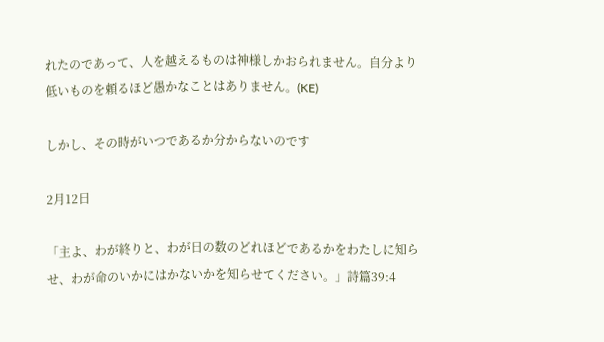れたのであって、人を越えるものは神様しかおられません。自分より低いものを頼るほど愚かなことはありません。(KE)

しかし、その時がいつであるか分からないのです

2月12日

「主よ、わが終りと、わが日の数のどれほどであるかをわたしに知らせ、わが命のいかにはかないかを知らせてください。」詩篇39:4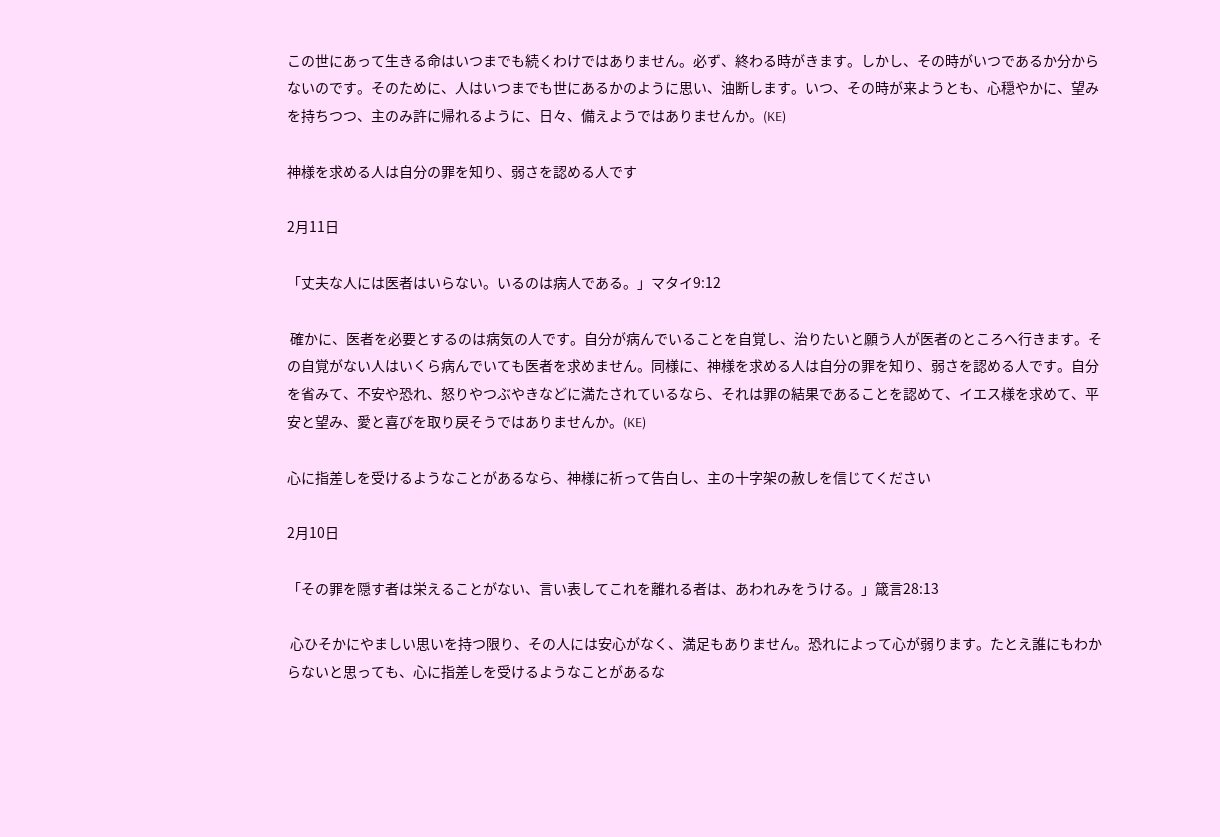この世にあって生きる命はいつまでも続くわけではありません。必ず、終わる時がきます。しかし、その時がいつであるか分からないのです。そのために、人はいつまでも世にあるかのように思い、油断します。いつ、その時が来ようとも、心穏やかに、望みを持ちつつ、主のみ許に帰れるように、日々、備えようではありませんか。(KE)

神様を求める人は自分の罪を知り、弱さを認める人です

2月11日

「丈夫な人には医者はいらない。いるのは病人である。」マタイ9:12

 確かに、医者を必要とするのは病気の人です。自分が病んでいることを自覚し、治りたいと願う人が医者のところへ行きます。その自覚がない人はいくら病んでいても医者を求めません。同様に、神様を求める人は自分の罪を知り、弱さを認める人です。自分を省みて、不安や恐れ、怒りやつぶやきなどに満たされているなら、それは罪の結果であることを認めて、イエス様を求めて、平安と望み、愛と喜びを取り戻そうではありませんか。(KE)

心に指差しを受けるようなことがあるなら、神様に祈って告白し、主の十字架の赦しを信じてください

2月10日

「その罪を隠す者は栄えることがない、言い表してこれを離れる者は、あわれみをうける。」箴言28:13

 心ひそかにやましい思いを持つ限り、その人には安心がなく、満足もありません。恐れによって心が弱ります。たとえ誰にもわからないと思っても、心に指差しを受けるようなことがあるな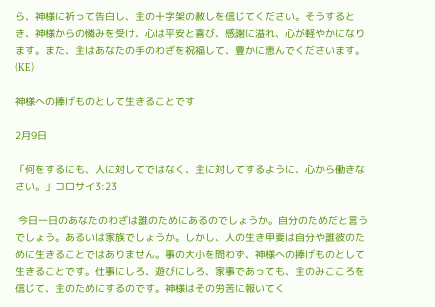ら、神様に祈って告白し、主の十字架の赦しを信じてください。そうするとき、神様からの憐みを受け、心は平安と喜び、感謝に溢れ、心が軽やかになります。また、主はあなたの手のわざを祝福して、豊かに恵んでくださいます。(KE)

神様への捧げものとして生きることです

2月9日

「何をするにも、人に対してではなく、主に対してするように、心から働きなさい。」コロサイ3:23

 今日一日のあなたのわざは誰のためにあるのでしょうか。自分のためだと言うでしょう。あるいは家族でしょうか。しかし、人の生き甲斐は自分や誰彼のために生きることではありません。事の大小を問わず、神様への捧げものとして生きることです。仕事にしろ、遊びにしろ、家事であっても、主のみこころを信じて、主のためにするのです。神様はその労苦に報いてく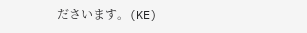ださいます。(KE)